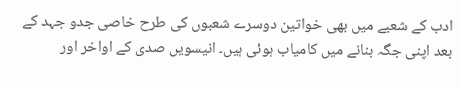ادب کے شعبے میں بھی خواتین دوسرے شعبوں کی طرح خاصی جدو جہد کے بعد اپنی جگہ بنانے میں کامیاب ہوئی ہیں۔ انیسویں صدی کے اواخر اور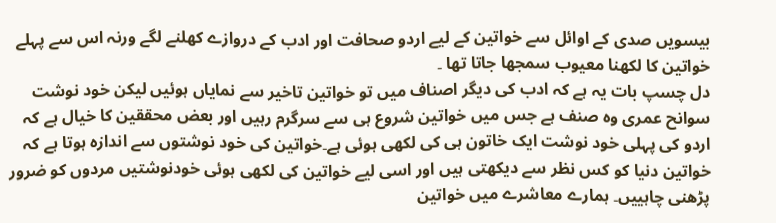بیسویں صدی کے اوائل سے خواتین کے لیے اردو صحافت اور ادب کے دروازے کھلنے لگے ورنہ اس سے پہلے خواتین کا لکھنا معیوب سمجھا جاتا تھا ۔
دل چسپ بات یہ ہے کہ ادب کی دیگر اصناف میں تو خواتین تاخیر سے نمایاں ہوئیں لیکن خود نوشت سوانح عمری وہ صنف ہے جس میں خواتین شروع ہی سے سرگرم رہیں اور بعض محققین کا خیال ہے کہ اردو کی پہلی خود نوشت ایک خاتون ہی کی لکھی ہوئی ہے۔خواتین کی خود نوشتوں سے اندازہ ہوتا ہے کہ خواتین دنیا کو کس نظر سے دیکھتی ہیں اور اسی لیے خواتین کی لکھی ہوئی خودنوشتیں مردوں کو ضرور پڑھنی چاہییں۔ ہمارے معاشرے میں خواتین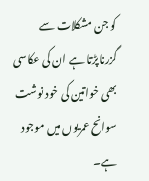کو جن مشکلات سے گزرناپڑتا ہے ان کی عکاسی بھی خواتین کی خود نوشت سوانح عمریوں میں موجود ہے۔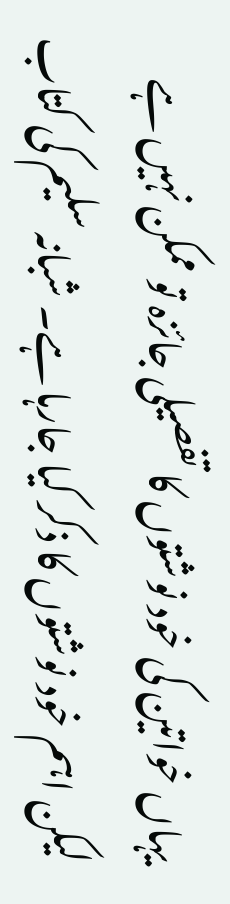یہاں خواتین کی خود نوشتوں کا تفصیلی جائزہ تو ممکن نہیں ہے لیکن اہم خود نوشتوں کا ذکر کیا جارہا ہے۔ شبانہ سلیم کی کتاب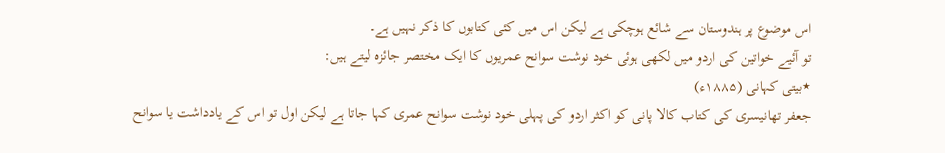اس موضوع پر ہندوستان سے شائع ہوچکی ہے لیکن اس میں کئی کتابوں کا ذکر نہیں ہے۔
تو آئیے خواتین کی اردو میں لکھی ہوئی خود نوشت سوانح عمریوں کا ایک مختصر جائزہ لیتے ہیں:
٭بیتی کہانی (۱۸۸۵ء)
جعفر تھانیسری کی کتاب کالا پانی کو اکثر اردو کی پہلی خود نوشت سوانح عمری کہا جاتا ہے لیکن اول تو اس کے یادداشت یا سوانح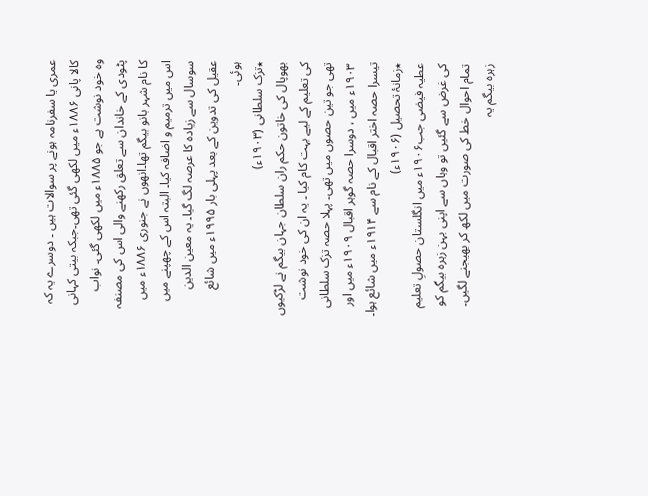عمری یا سفرنامہ ہونے پر سوالات ہیں ۔ دوسرے یہ کہ کالا پانی ۱۸۸۶ء میں لکھی گئی تھی۔جبکہ بیتی کہانی وہ خود نوشت ہے جو ۱۸۸۵ء میں لکھی گئی۔ نواب پٹودی کے خاندان سے تعلق رکھنے والی اس کی مصنفہ کا نام شہر بانو بیگم تھا۔انھوں نے جنوری ۱۸۸۶ء میں اس میں ترمیم و اضافہ کیا۔ البتہ اس کے چھپنے میں سوسال سے زیادہ کا عرصہ لگ گیا۔ یہ معین الدین عقیل کی تدوین کے بعد پہلی بار ۱۹۹۵ء میں شائع ہوئی۔
٭تزک سلطانی (۱۹۰۳ء)
بھوپال کی خاتون حکم ران سلطان جہان بیگم نے لڑکیوں کی تعلیم کے لیے بہت کام کیا ۔ یہ ان کی خود نوشت تھی جو تین حصوں میں تھی۔ پہلا حصہ تزک سلطانی ۱۹۰۳ء میں ، دوسرا حصہ گوہر اقبال ۱۹۰۹ء میں اور تیسرا حصہ اختر اقبال کے نام سے ۱۹۱۴ء میں شائع ہوا۔
٭زمانۂ تحصیل (۱۹۰۶ء)
عطیہ فیضی جب۱۹۰۶ء میں انگلستان حصولِ تعلیم کی غرض سے گئیں تو وہاں سے اپنی بہن زہرہ بیگم کو تمام احوال خط کی صورت میں لکھ کر بھیجنے لگیں۔ زہرہ بیگم یہ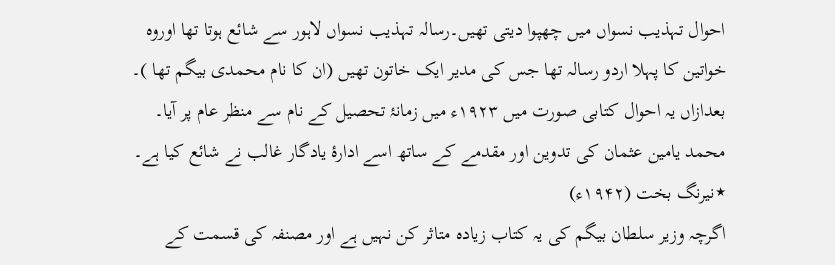احوال تہذیب نسواں میں چھپوا دیتی تھیں۔رسالہ تہذیب نسواں لاہور سے شائع ہوتا تھا اوروہ خواتین کا پہلا اردو رسالہ تھا جس کی مدیر ایک خاتون تھیں (ان کا نام محمدی بیگم تھا )۔ بعدازاں یہ احوال کتابی صورت میں ۱۹۲۳ء میں زمانۂ تحصیل کے نام سے منظر عام پر آیا۔ محمد یامین عثمان کی تدوین اور مقدمے کے ساتھ اسے ادارۂ یادگار غالب نے شائع کیا ہے۔
٭نیرنگ بخت (۱۹۴۲ء)
اگرچہ وزیر سلطان بیگم کی یہ کتاب زیادہ متاثر کن نہیں ہے اور مصنفہ کی قسمت کے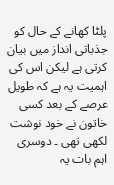پلٹا کھانے کے حال کو جذباتی انداز میں بیان کرتی ہے لیکن اس کی اہمیت یہ ہے کہ طویل عرصے کے بعد کسی خاتون نے خود نوشت لکھی تھی ۔ دوسری اہم بات یہ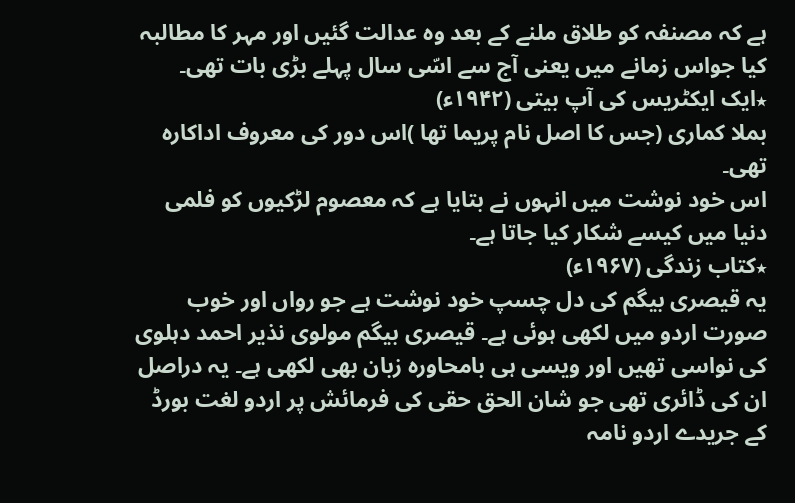ہے کہ مصنفہ کو طلاق ملنے کے بعد وہ عدالت گئیں اور مہر کا مطالبہ کیا جواس زمانے میں یعنی آج سے اسّی سال پہلے بڑی بات تھی۔
٭ایک ایکٹریس کی آپ بیتی (۱۹۴۲ء)
بملا کماری (جس کا اصل نام پریما تھا )اس دور کی معروف اداکارہ تھی۔
اس خود نوشت میں انہوں نے بتایا ہے کہ معصوم لڑکیوں کو فلمی دنیا میں کیسے شکار کیا جاتا ہے۔
٭کتاب زندگی (۱۹۶۷ء)
یہ قیصری بیگم کی دل چسپ خود نوشت ہے جو رواں اور خوب صورت اردو میں لکھی ہوئی ہے۔ قیصری بیگم مولوی نذیر احمد دہلوی کی نواسی تھیں اور ویسی ہی بامحاورہ زبان بھی لکھی ہے۔ یہ دراصل ان کی ڈائری تھی جو شان الحق حقی کی فرمائش پر اردو لغت بورڈ کے جریدے اردو نامہ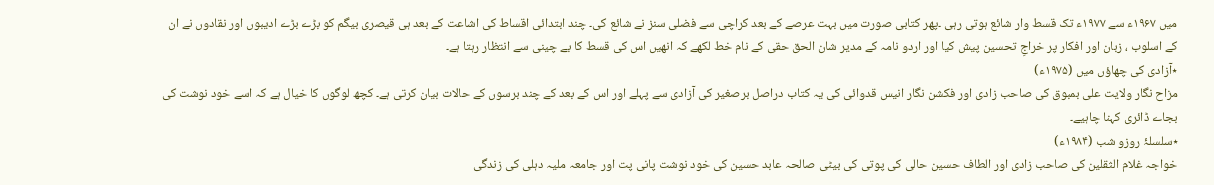میں ۱۹۶۷ء سے ۱۹۷۷ء تک قسط وار شائع ہوتی رہی ۔پھر کتابی صورت میں بہت عرصے کے بعد کراچی سے فضلی سنز نے شائع کی۔ چند ابتدائی اقساط کی اشاعت کے بعد ہی قیصری بیگم کو بڑے بڑے ادیبوں اور نقادوں نے ان کے اسلوب ، زبان اور افکار پر خراجِ تحسین پیش کیا اور اردو نامہ کے مدیر شان الحق حقی کے نام خط لکھے کہ انھیں اس کی قسط کا بے چینی سے انتظار رہتا ہے۔
٭آزادی کی چھاؤں میں (۱۹۷۵ء)
مزاح نگار ولایت علی بمبوق کی صاحب زادی اور فکشن نگار انیس قدوائی کی یہ کتاب دراصل برصغیر کی آزادی سے پہلے اور اس کے بعد کے چند برسوں کے حالات بیان کرتی ہے۔ کچھ لوگوں کا خیال ہے کہ اسے خود نوشت کی بجاے ڈائری کہنا چاہیے۔
٭سلسلۂ روزو شب (۱۹۸۴ء)
خواجہ غلام الثقلین کی صاحب زادی اور الطاف حسین حالی کی پوتی کی بیٹی صالحہ عابد حسین کی خود نوشت پانی پت اور جامعہ ملیہ دہلی کی زندگی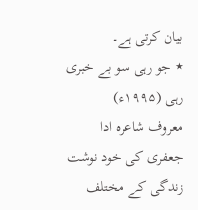بیان کرتی ہے۔
٭ جو رہی سو بے خبری رہی (۱۹۹۵ء)
معروف شاعرہ ادا جعفری کی خود نوشت زندگی کے مختلف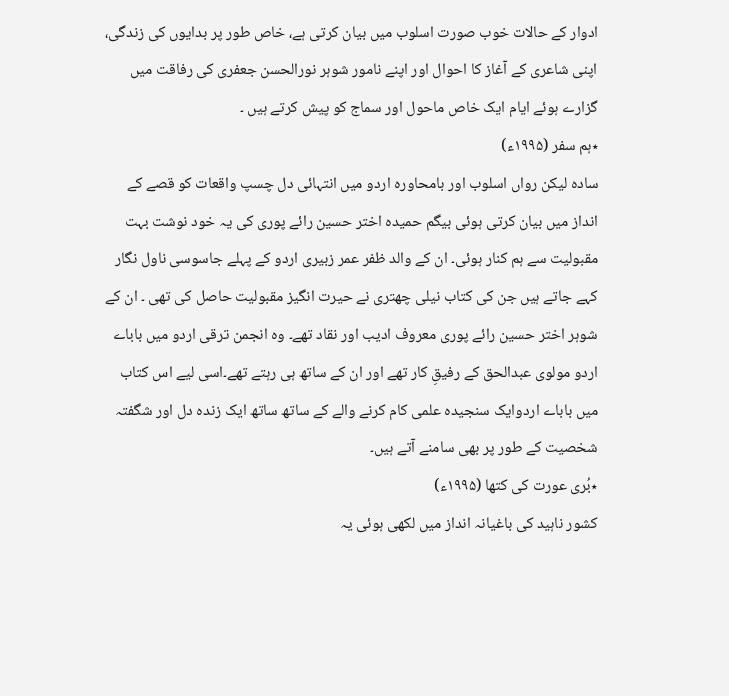ادوار کے حالات خوب صورت اسلوب میں بیان کرتی ہے، خاص طور پر بدایوں کی زندگی، اپنی شاعری کے آغاز کا احوال اور اپنے نامور شوہر نورالحسن جعفری کی رفاقت میں گزارے ہوئے ایام ایک خاص ماحول اور سماج کو پیش کرتے ہیں ۔
٭ہم سفر (۱۹۹۵ء)
سادہ لیکن رواں اسلوب اور بامحاورہ اردو میں انتہائی دل چسپ واقعات کو قصے کے انداز میں بیان کرتی ہوئی بیگم حمیدہ اختر حسین رائے پوری کی یہ خود نوشت بہت مقبولیت سے ہم کنار ہوئی۔ ان کے والد ظفر عمر زبیری اردو کے پہلے جاسوسی ناول نگار کہے جاتے ہیں جن کی کتاب نیلی چھتری نے حیرت انگیز مقبولیت حاصل کی تھی ۔ ان کے شوہر اختر حسین رائے پوری معروف ادیب اور نقاد تھے۔ وہ انجمن ترقی اردو میں باباے اردو مولوی عبدالحق کے رفیقِ کار تھے اور ان کے ساتھ ہی رہتے تھے۔اسی لیے اس کتاب میں باباے اردوایک سنجیدہ علمی کام کرنے والے کے ساتھ ساتھ ایک زندہ دل اور شگفتہ شخصیت کے طور پر بھی سامنے آتے ہیں۔
٭بُری عورت کی کتھا (۱۹۹۵ء)
کشور ناہید کی باغیانہ انداز میں لکھی ہوئی یہ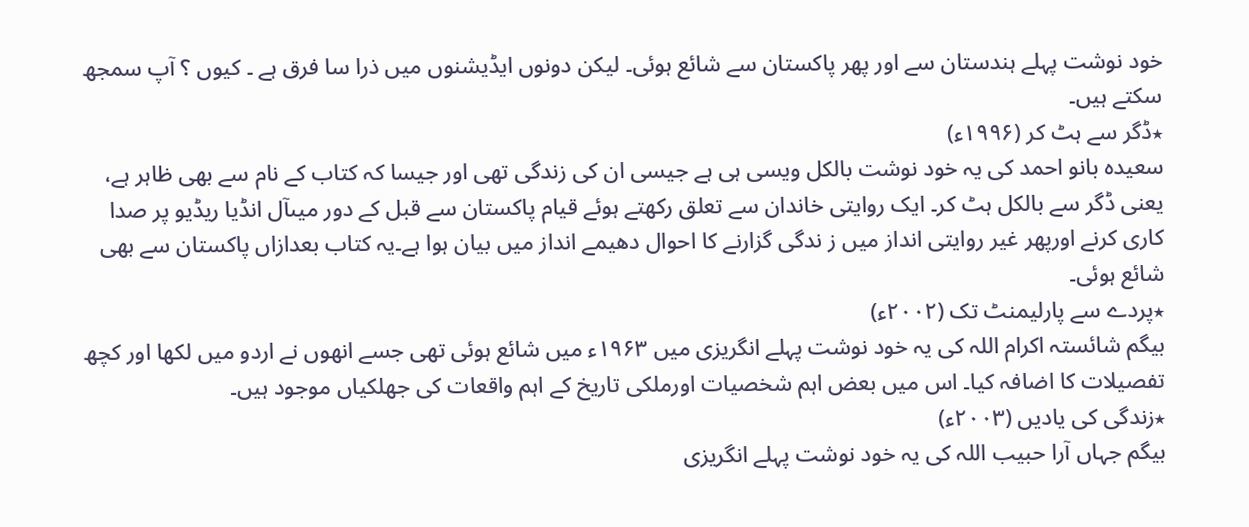خود نوشت پہلے ہندستان سے اور پھر پاکستان سے شائع ہوئی۔ لیکن دونوں ایڈیشنوں میں ذرا سا فرق ہے ۔ کیوں ؟ آپ سمجھ سکتے ہیں۔
٭ڈگر سے ہٹ کر (۱۹۹۶ء)
سعیدہ بانو احمد کی یہ خود نوشت بالکل ویسی ہی ہے جیسی ان کی زندگی تھی اور جیسا کہ کتاب کے نام سے بھی ظاہر ہے، یعنی ڈگر سے بالکل ہٹ کر۔ ایک روایتی خاندان سے تعلق رکھتے ہوئے قیام پاکستان سے قبل کے دور میںآل انڈیا ریڈیو پر صدا کاری کرنے اورپھر غیر روایتی انداز میں ز ندگی گزارنے کا احوال دھیمے انداز میں بیان ہوا ہے۔یہ کتاب بعدازاں پاکستان سے بھی شائع ہوئی۔
٭پردے سے پارلیمنٹ تک (۲۰۰۲ء)
بیگم شائستہ اکرام اللہ کی یہ خود نوشت پہلے انگریزی میں ۱۹۶۳ء میں شائع ہوئی تھی جسے انھوں نے اردو میں لکھا اور کچھ تفصیلات کا اضافہ کیا۔ اس میں بعض اہم شخصیات اورملکی تاریخ کے اہم واقعات کی جھلکیاں موجود ہیں۔
٭زندگی کی یادیں (۲۰۰۳ء)
بیگم جہاں آرا حبیب اللہ کی یہ خود نوشت پہلے انگریزی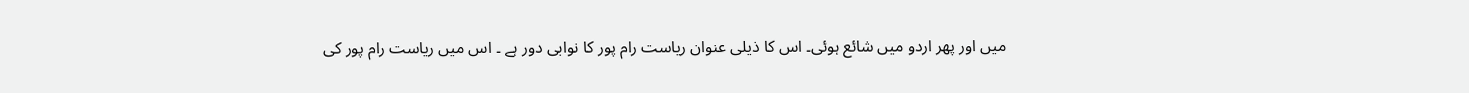میں اور پھر اردو میں شائع ہوئی۔ اس کا ذیلی عنوان ریاست رام پور کا نوابی دور ہے ۔ اس میں ریاست رام پور کی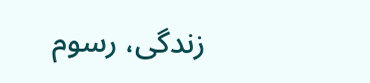زندگی، رسوم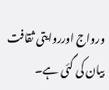ورواج اورروایتی ثقافت بیان کی گئی ہے۔